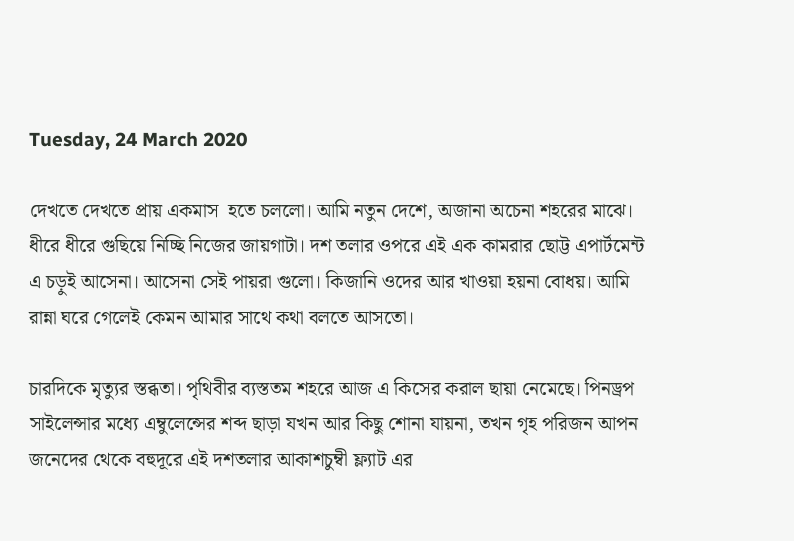Tuesday, 24 March 2020

দেখতে দেখতে প্রায় একমাস  হতে চললো। আমি নতুন দেশে, অজানা অচেনা শহরের মাঝে। ধীরে ধীরে গুছিয়ে নিচ্ছি নিজের জায়গাটা। দশ তলার ওপরে এই এক কামরার ছোট্ট এপার্টমেন্ট এ চড়ুই আসেনা। আসেনা সেই পায়রা গুলো। কিজানি ওদের আর খাওয়া হয়না বোধয়। আমি রান্না ঘরে গেলেই কেমন আমার সাথে কথা বলতে আসতো।

চারদিকে মৃত্যুর স্তব্ধতা। পৃথিবীর ব্যস্ততম শহরে আজ এ কিসের করাল ছায়া নেমেছে। পিনড্রপ সাইলেন্সার মধ্যে এম্বুলেন্সের শব্দ ছাড়া যখন আর কিছু শোনা যায়না, তখন গৃহ পরিজন আপন জনেদের থেকে বহুদূরে এই দশতলার আকাশচুম্বী ফ্ল্যাট এর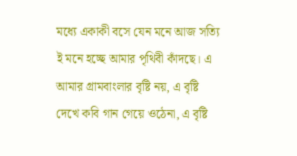মধ্যে একাকী বসে যেন মনে আজ সত্যি ই মনে হচ্ছে আমার পৃথিবী কাঁদছে। এ আমার গ্রামবাংলার বৃষ্টি নয়, এ বৃষ্টি দেখে কবি গান গেয়ে ওঠেনা, এ বৃষ্টি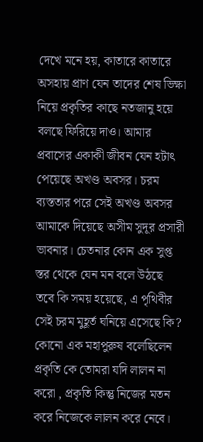দেখে মনে হয়, কাতারে কাতারে অসহায় প্রাণ যেন তাদের শেষ ভিক্ষা নিয়ে প্রকৃতির কাছে নতজানু হয়ে বলছে ফিরিয়ে দাও। আমার প্রবাসের একাকী জীবন যেন হটাৎ পেয়েছে অখণ্ড অবসর। চরম ব্যস্ততার পরে সেই অখণ্ড অবসর আমাকে দিয়েছে অসীম সুদূর প্রসারী ভাবনার। চেতনার কোন এক সুপ্ত স্তর থেকে যেন মন বলে উঠছে তবে কি সময় হয়েছে, এ পৃথিবীর সেই চরম মুহূর্ত ঘনিয়ে এসেছে কি? কোনো এক মহাপুরুষ বলেছিলেন প্রকৃতি কে তোমরা যদি লালন না করো , প্রকৃতি কিন্তু নিজের মতন করে নিজেকে লালন করে নেবে।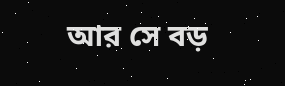আর সে বড়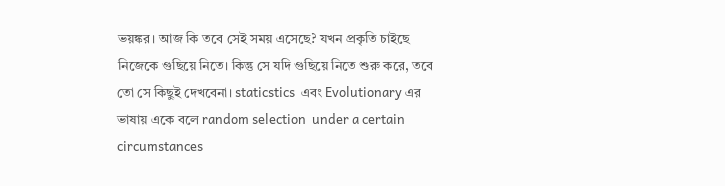ভয়ঙ্কর। আজ কি তবে সেই সময় এসেছে? যখন প্রকৃতি চাইছে নিজেকে গুছিয়ে নিতে। কিন্তু সে যদি গুছিয়ে নিতে শুরু করে, তবে তো সে কিছুই দেখবেনা। staticstics  এবং Evolutionary এর ভাষায় একে বলে random selection  under a certain  circumstances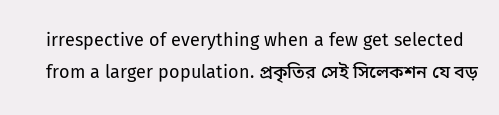irrespective of everything when a few get selected from a larger population. প্রকৃতির সেই সিলেকশন যে বড়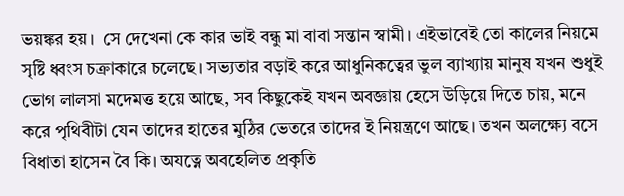ভয়ঙ্কর হয়।  সে দেখেনা কে কার ভাই বন্ধু মা বাবা সন্তান স্বামী। এইভাবেই তো কালের নিয়মে সৃষ্টি ধ্বংস চক্রাকারে চলেছে। সভ্যতার বড়াই করে আধুনিকত্বের ভুল ব্যাখ্যায় মানুষ যখন শুধুই ভোগ লালসা মদেমত্ত হয়ে আছে, সব কিছুকেই যখন অবজ্ঞায় হেসে উড়িয়ে দিতে চায়, মনে করে পৃথিবীটা যেন তাদের হাতের মুঠির ভেতরে তাদের ই নিয়ন্ত্রণে আছে। তখন অলক্ষ্যে বসে বিধাতা হাসেন বৈ কি। অযত্নে অবহেলিত প্রকৃতি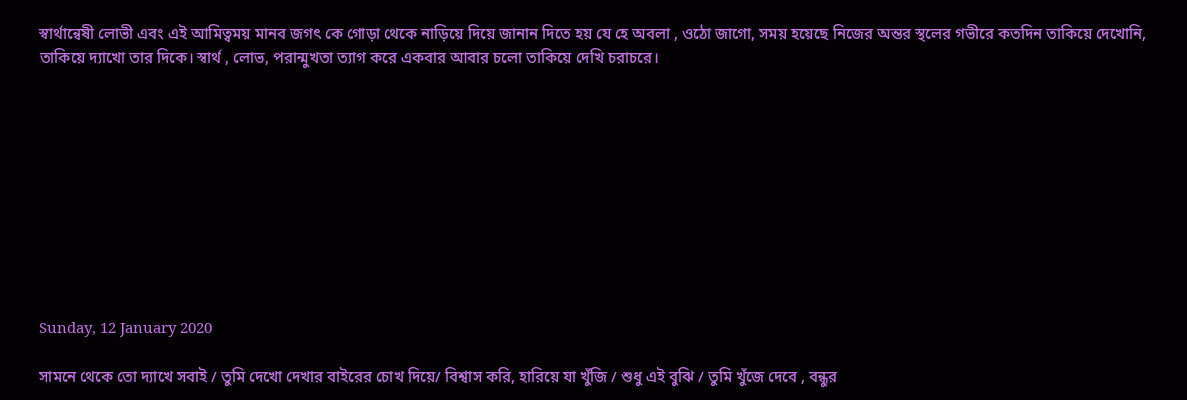স্বার্থান্বেষী লোভী এবং এই আমিত্বময় মানব জগৎ কে গোড়া থেকে নাড়িয়ে দিয়ে জানান দিতে হয় যে হে অবলা , ওঠো জাগো, সময় হয়েছে নিজের অন্তর স্থলের গভীরে কতদিন তাকিয়ে দেখোনি, তাকিয়ে দ্যাখো তার দিকে। স্বার্থ , লোভ, পরান্মুখতা ত্যাগ করে একবার আবার চলো তাকিয়ে দেখি চরাচরে।










Sunday, 12 January 2020

সামনে থেকে তো দ্যাখে সবাই / তুমি দেখো দেখার বাইরের চোখ দিয়ে/ বিশ্বাস করি, হারিয়ে যা খুঁজি / শুধু এই বুঝি / তুমি খুঁজে দেবে , বন্ধুর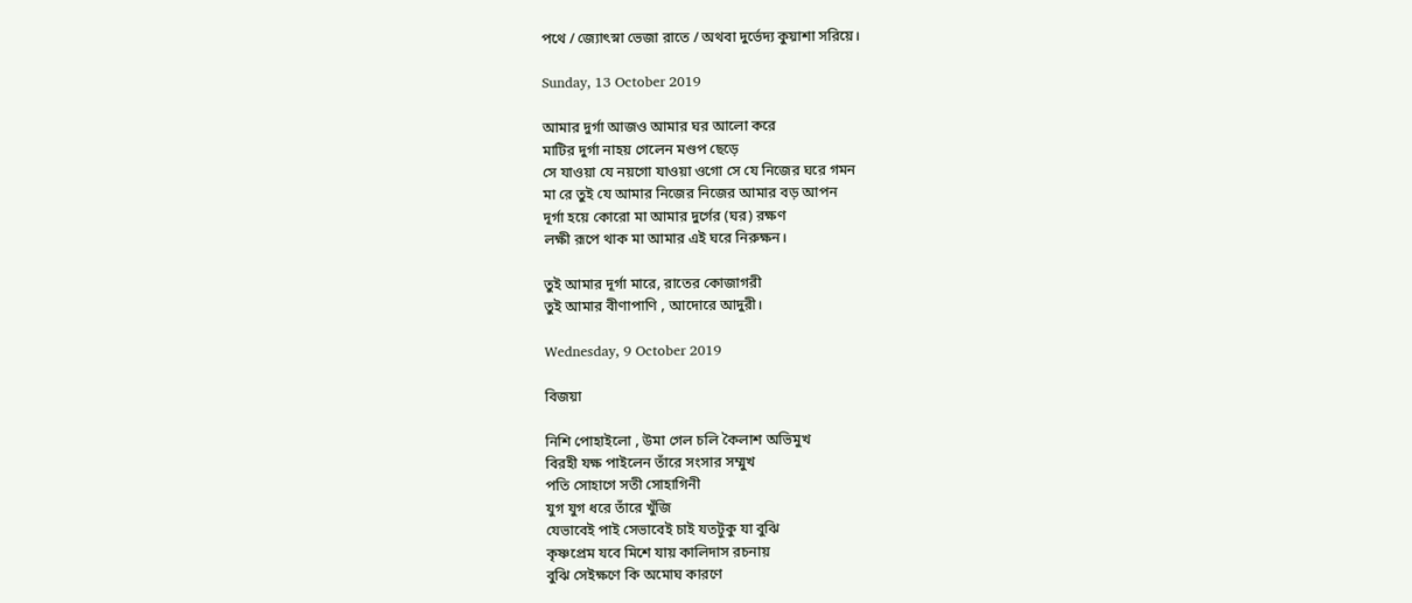পথে / জ্যোৎস্না ভেজা রাতে / অথবা দুর্ভেদ্য কুয়াশা সরিয়ে।

Sunday, 13 October 2019

আমার দুর্গা আজও আমার ঘর আলো করে
মাটির দুর্গা নাহয় গেলেন মণ্ডপ ছেড়ে
সে যাওয়া যে নয়গো যাওয়া ওগো সে যে নিজের ঘরে গমন
মা রে তুই যে আমার নিজের নিজের আমার বড় আপন
দূর্গা হয়ে কোরো মা আমার দুর্গের (ঘর) রক্ষণ
লক্ষী রূপে থাক মা আমার এই ঘরে নিরুক্ষন।

তুই আমার দূর্গা মারে, রাতের কোজাগরী
তুই আমার বীণাপাণি , আদোরে আদুরী।

Wednesday, 9 October 2019

বিজয়া

নিশি পোহাইলো , উমা গেল চলি কৈলাশ অভিমুখ
বিরহী যক্ষ পাইলেন তাঁরে সংসার সম্মুখ
পতি সোহাগে সতী সোহাগিনী
যুগ যুগ ধরে তাঁরে খুঁজি
যেভাবেই পাই সেভাবেই চাই যতটুকু যা বুঝি
কৃষ্ণপ্রেম যবে মিশে যায় কালিদাস রচনায়
বুঝি সেইক্ষণে কি অমোঘ কারণে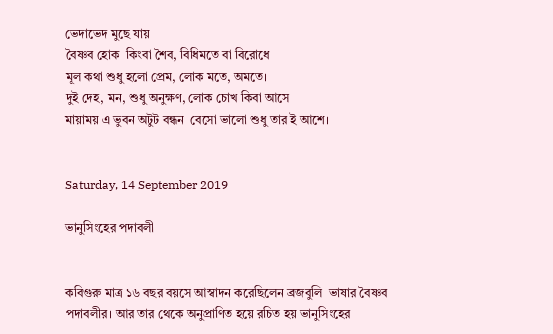ভেদাভেদ মুছে যায়
বৈষ্ণব হোক  কিংবা শৈব, বিধিমতে বা বিরোধে
মূল কথা শুধু হলো প্রেম, লোক মতে, অমতে।
দুই দেহ, মন, শুধু অনুক্ষণ, লোক চোখ কিবা আসে
মায়াময় এ ভুবন অটুট বন্ধন  বেসো ভালো শুধু তার ই আশে।


Saturday, 14 September 2019

ভানুসিংহের পদাবলী


কবিগুরু মাত্র ১৬ বছর বয়সে আস্বাদন করেছিলেন ব্রজবুলি  ভাষার বৈষ্ণব পদাবলীর। আর তার থেকে অনুপ্রাণিত হয়ে রচিত হয় ভানুসিংহের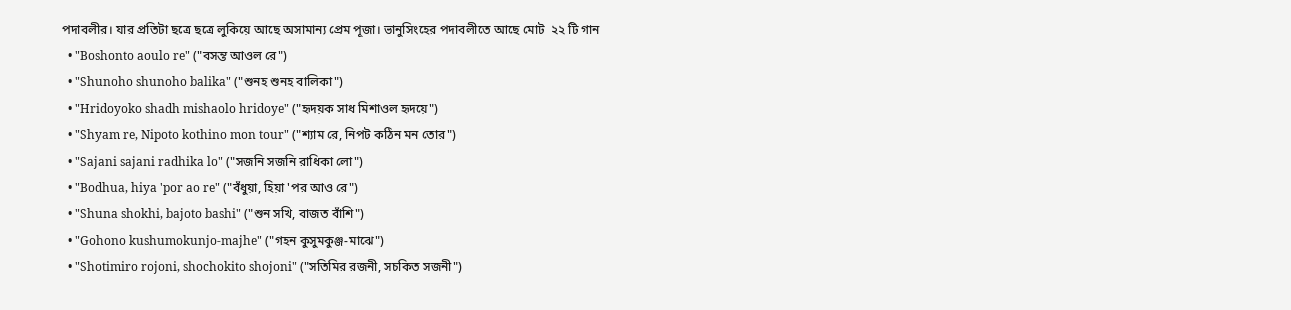পদাবলীর। যার প্রতিটা ছত্রে ছত্রে লুকিয়ে আছে অসামান্য প্রেম পূজা। ভানুসিংহের পদাবলীতে আছে মোট  ২২ টি গান
  • "Boshonto aoulo re" ("বসন্ত আওল রে")
  • "Shunoho shunoho balika" ("শুনহ শুনহ বালিকা")
  • "Hridoyoko shadh mishaolo hridoye" ("হৃদয়ক সাধ মিশাওল হৃদয়ে")
  • "Shyam re, Nipoto kothino mon tour" ("শ্যাম রে, নিপট কঠিন মন তোর")
  • "Sajani sajani radhika lo" ("সজনি সজনি রাধিকা লো")
  • "Bodhua, hiya 'por ao re" ("বঁধুয়া, হিয়া 'পর আও রে")
  • "Shuna shokhi, bajoto bashi" ("শুন সখি, বাজত বাঁশি")
  • "Gohono kushumokunjo-majhe" ("গহন কুসুমকুঞ্জ-মাঝে")
  • "Shotimiro rojoni, shochokito shojoni" ("সতিমির রজনী, সচকিত সজনী")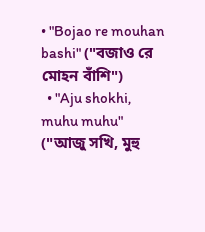• "Bojao re mouhan bashi" ("বজাও রে মোহন বাঁশি")
  • "Aju shokhi, muhu muhu" ("আজু সখি, মুহু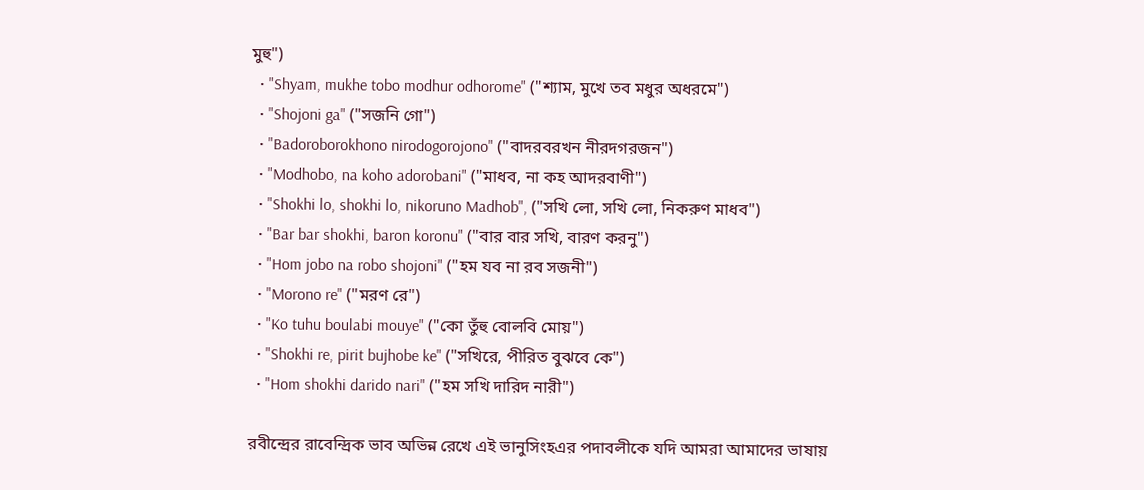মুহু")
  • "Shyam, mukhe tobo modhur odhorome" ("শ্যাম, মুখে তব মধুর অধরমে")
  • "Shojoni ga" ("সজনি গো")
  • "Badoroborokhono nirodogorojono" ("বাদরবরখন নীরদগরজন")
  • "Modhobo, na koho adorobani" ("মাধব, না কহ আদরবাণী")
  • "Shokhi lo, shokhi lo, nikoruno Madhob", ("সখি লো, সখি লো, নিকরুণ মাধব")
  • "Bar bar shokhi, baron koronu" ("বার বার সখি, বারণ করনু")
  • "Hom jobo na robo shojoni" ("হম যব না রব সজনী")
  • "Morono re" ("মরণ রে")
  • "Ko tuhu boulabi mouye" ("কো তুঁহু বোলবি মোয়")
  • "Shokhi re, pirit bujhobe ke" ("সখিরে, পীরিত বুঝবে কে")
  • "Hom shokhi darido nari" ("হম সখি দারিদ নারী")

রবীন্দ্রের রাবেন্দ্রিক ভাব অভিন্ন রেখে এই ভানুসিংহএর পদাবলীকে যদি আমরা আমাদের ভাষায়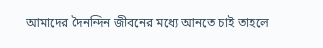আমাদের দৈনন্দিন জীবনের মধ্যে আনতে চাই তাহলে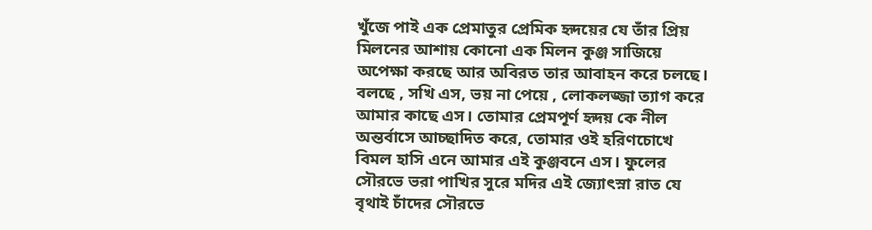খুঁজে পাই এক প্রেমাতুর প্রেমিক হৃদয়ের যে তাঁর প্রিয় মিলনের আশায় কোনো এক মিলন কুঞ্জ সাজিয়ে অপেক্ষা করছে আর অবিরত তার আবাহন করে চলছে। বলছে , সখি এস, ভয় না পেয়ে , লোকলজ্জা ত্যাগ করে আমার কাছে এস। তোমার প্রেমপূর্ণ হৃদয় কে নীল অন্তর্বাসে আচ্ছাদিত করে, তোমার ওই হরিণচোখে বিমল হাসি এনে আমার এই কুঞ্জবনে এস। ফুলের সৌরভে ভরা পাখির সুরে মদির এই জ্যোৎস্না রাত যে বৃথাই চাঁদের সৌরভে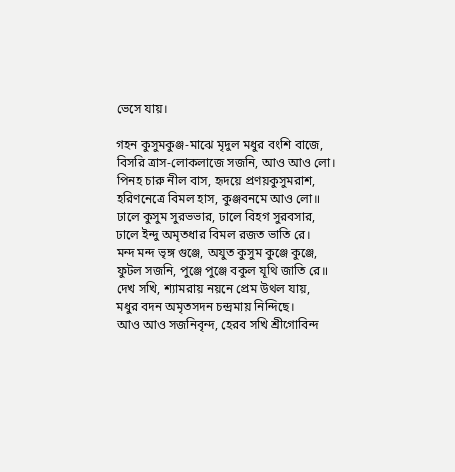ভেসে যায়।

গহন কুসুমকুঞ্জ-মাঝে মৃদুল মধুর বংশি বাজে,
বিসরি ত্রাস-লোকলাজে সজনি, আও আও লো।
পিনহ চারু নীল বাস, হৃদয়ে প্রণয়কুসুমরাশ,
হরিণনেত্রে বিমল হাস, কুঞ্জবনমে আও লো॥
ঢালে কুসুম সুরভভার, ঢালে বিহগ সুরবসার,
ঢালে ইন্দু অমৃতধার বিমল রজত ভাতি রে।
মন্দ মন্দ ভৃঙ্গ গুঞ্জে, অযুত কুসুম কুঞ্জে কুঞ্জে,
ফুটল সজনি, পুঞ্জে পুঞ্জে বকুল যূথি জাতি রে॥
দেখ সখি, শ্যামরায় নয়নে প্রেম উথল যায়,
মধুর বদন অমৃতসদন চন্দ্রমায় নিন্দিছে।
আও আও সজনিবৃন্দ, হেরব সখি শ্রীগোবিন্দ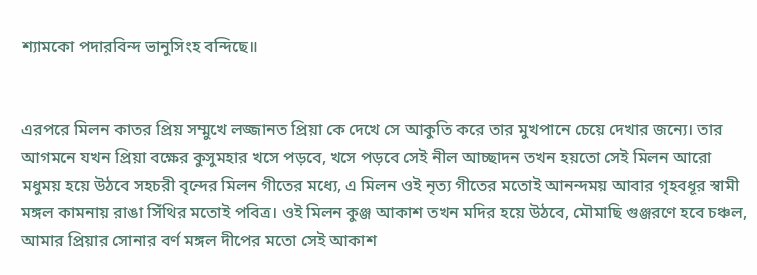শ্যামকো পদারবিন্দ ভানুসিংহ বন্দিছে॥


এরপরে মিলন কাতর প্রিয় সম্মুখে লজ্জানত প্রিয়া কে দেখে সে আকুতি করে তার মুখপানে চেয়ে দেখার জন্যে। তার আগমনে যখন প্রিয়া বক্ষের কুসুমহার খসে পড়বে, খসে পড়বে সেই নীল আচ্ছাদন তখন হয়তো সেই মিলন আরো মধুময় হয়ে উঠবে সহচরী বৃন্দের মিলন গীতের মধ্যে, এ মিলন ওই নৃত্য গীতের মতোই আনন্দময় আবার গৃহবধূর স্বামী মঙ্গল কামনায় রাঙা সিঁথির মতোই পবিত্র। ওই মিলন কুঞ্জ আকাশ তখন মদির হয়ে উঠবে, মৌমাছি গুঞ্জরণে হবে চঞ্চল, আমার প্রিয়ার সোনার বর্ণ মঙ্গল দীপের মতো সেই আকাশ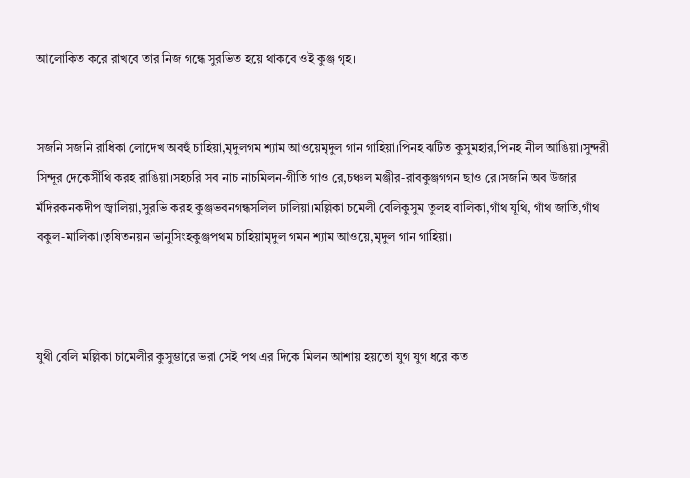আলোকিত করে রাখবে তার নিজ গন্ধে সুরভিত হয়ে থাকবে ওই কুঞ্জ গৃহ।


সজনি সজনি রাধিকা লোদেখ অবহুঁ চাহিয়া,মৃদুলগম শ্যাম আওয়েমৃদুল গান গাহিয়া।পিনহ ঝটিত কুসুমহার,পিনহ নীল আঙিয়া।সুন্দরী সিন্দূর দেকেসীঁথি করহ রাঙিয়া।সহচরি সব নাচ নাচমিলন-গীতি গাও রে,চঞ্চল মঞ্জীর-রাবকুঞ্জগগন ছাও রে।সজনি অব উজার মঁদিরকনকদীপ জ্বালিয়া,সুরভি করহ কুঞ্জভবনগন্ধসলিল ঢালিয়া।মল্লিকা চমেলী বেলিকুসুম তুলহ বালিকা,গাঁথ যূথি, গাঁথ জাতি,গাঁথ বকুল-মালিকা।তৃষিতনয়ন ভানুসিংহকুঞ্জপথম চাহিয়ামৃদুল গমন শ্যাম আওয়ে,মৃদুল গান গাহিয়া।



যুথী বেলি মল্লিকা চামেলীর কুসুম্ভারে ভরা সেই পথ এর দিকে মিলন আশায় হয়তো যুগ যুগ ধরে কত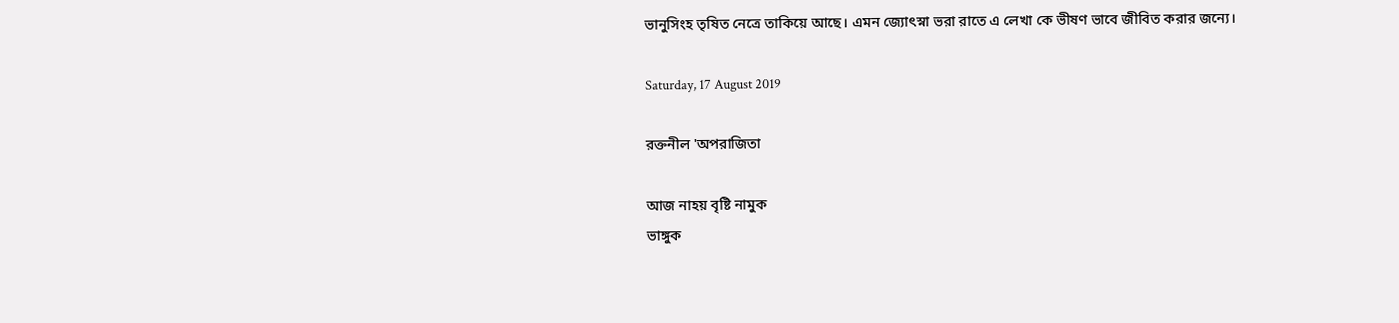ভানুসিংহ তৃষিত নেত্রে তাকিয়ে আছে। এমন জ্যোৎস্না ভরা রাতে এ লেখা কে ভীষণ ভাবে জীবিত করার জন্যে।

Saturday, 17 August 2019

রক্তনীল 'অপরাজিতা

আজ নাহয় বৃষ্টি নামুক
ভাঙ্গুক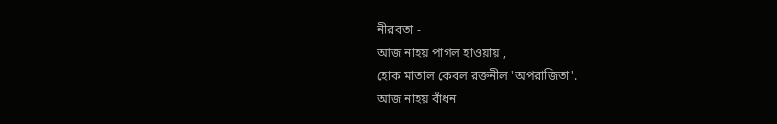নীরবতা -
আজ নাহয় পাগল হাওয়ায় ,
হোক মাতাল কেবল রক্তনীল 'অপরাজিতা'.
আজ নাহয় বাঁধন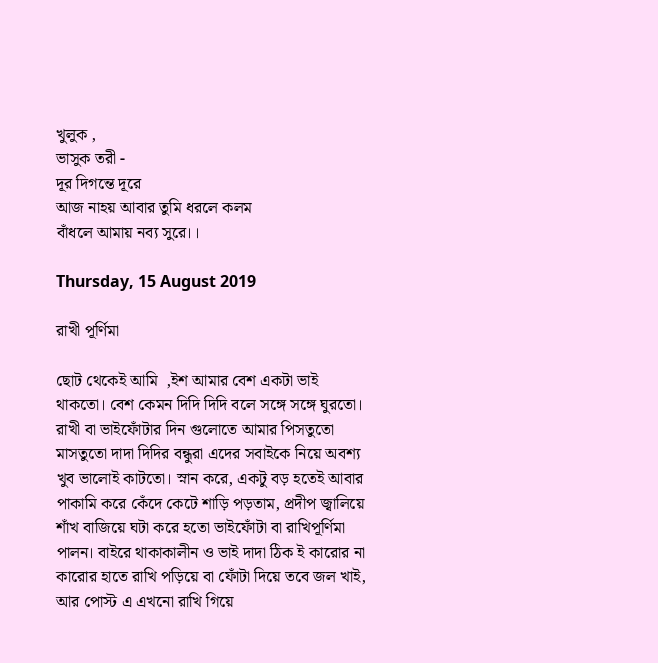খুলুক ,
ভাসুক তরী -
দূর দিগন্তে দূরে
আজ নাহয় আবার তুমি ধরলে কলম
বাঁধলে আমায় নব্য সুরে।।

Thursday, 15 August 2019

রাখী পূর্ণিমা

ছোট থেকেই আমি  ,ইশ আমার বেশ একটা ভাই থাকতো। বেশ কেমন দিদি দিদি বলে সঙ্গে সঙ্গে ঘুরতো। রাখী বা ভাইফোঁটার দিন গুলোতে আমার পিসতুতো মাসতুতো দাদা দিদির বন্ধুরা এদের সবাইকে নিয়ে অবশ্য  খুব ভালোই কাটতো। স্নান করে, একটু বড় হতেই আবার পাকামি করে কেঁদে কেটে শাড়ি পড়তাম, প্রদীপ জ্বালিয়ে শাঁখ বাজিয়ে ঘটা করে হতো ভাইফোঁটা বা রাখিপূর্ণিমা পালন। বাইরে থাকাকালীন ও ভাই দাদা ঠিক ই কারোর না কারোর হাতে রাখি পড়িয়ে বা ফোঁটা দিয়ে তবে জল খাই, আর পোস্ট এ এখনো রাখি গিয়ে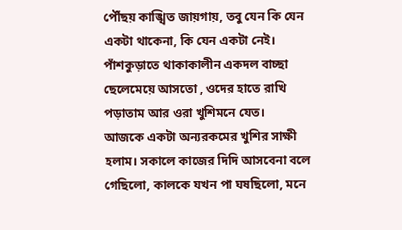পৌঁছয় কাঙ্খিত জায়গায়, তবু যেন কি যেন একটা থাকেনা, কি যেন একটা নেই। পাঁশকুড়াতে থাকাকালীন একদল বাচ্ছা ছেলেমেয়ে আসতো , ওদের হাতে রাখি পড়াতাম আর ওরা খুশিমনে যেত।
আজকে একটা অন্যরকমের খুশির সাক্ষী হলাম। সকালে কাজের দিদি আসবেনা বলে গেছিলো, কালকে যখন পা ঘষছিলো, মনে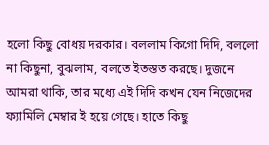হলো কিছু বোধয় দরকার। বললাম কিগো দিদি, বললো না কিছুনা, বুঝলাম, বলতে ইতস্তত করছে। দুজনে আমরা থাকি, তার মধ্যে এই দিদি কখন যেন নিজেদের ফ্যামিলি মেম্বার ই হয়ে গেছে। হাতে কিছু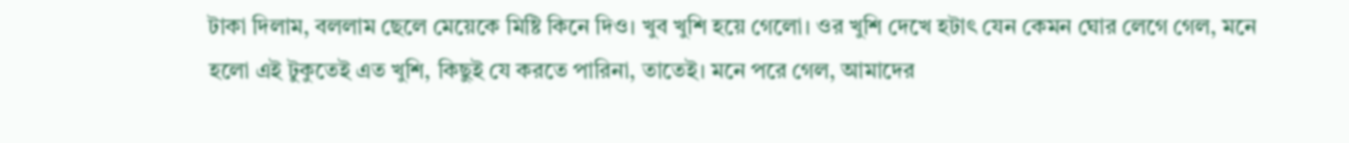টাকা দিলাম, বললাম ছেলে মেয়েকে মিষ্টি কিনে দিও। খুব খুশি হয়ে গেলো। ওর খুশি দেখে হটাৎ যেন কেমন ঘোর লেগে গেল, মনে হলো এই টুকুতেই এত খুশি, কিছুই যে করতে পারিনা, তাতেই। মনে পরে গেল, আমাদের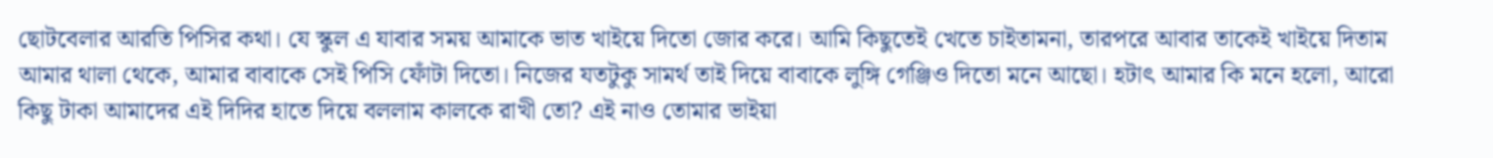ছোটবেলার আরতি পিসির কথা। যে স্কুল এ যাবার সময় আমাকে ভাত খাইয়ে দিতো জোর করে। আমি কিছুতেই খেতে চাইতামনা, তারপরে আবার তাকেই খাইয়ে দিতাম আমার থালা থেকে, আমার বাবাকে সেই পিসি ফোঁটা দিতো। নিজের যতটুকু সামর্থ তাই দিয়ে বাবাকে লুঙ্গি গেঞ্জিও দিতো মনে আছো। হটাৎ আমার কি মনে হলো, আরো কিছু টাকা আমাদের এই দিদির হাতে দিয়ে বললাম কালকে রাখী তো? এই নাও তোমার ভাইয়া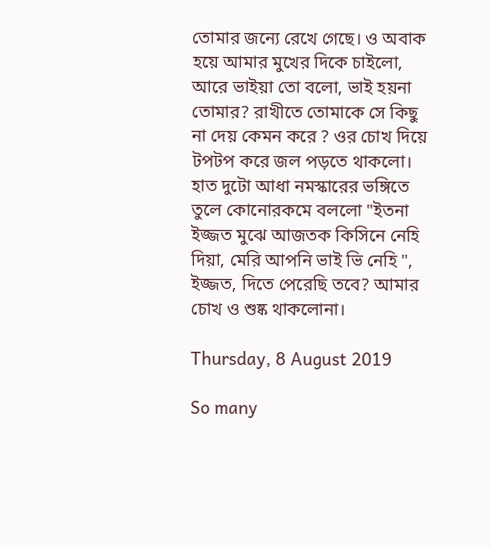তোমার জন্যে রেখে গেছে। ও অবাক হয়ে আমার মুখের দিকে চাইলো, আরে ভাইয়া তো বলো, ভাই হয়না তোমার? রাখীতে তোমাকে সে কিছু না দেয় কেমন করে ? ওর চোখ দিয়ে টপটপ করে জল পড়তে থাকলো। হাত দুটো আধা নমস্কারের ভঙ্গিতে তুলে কোনোরকমে বললো "ইতনা ইজ্জত মুঝে আজতক কিসিনে নেহি দিয়া, মেরি আপনি ভাই ভি নেহি ", ইজ্জত, দিতে পেরেছি তবে? আমার চোখ ও শুষ্ক থাকলোনা।

Thursday, 8 August 2019

So many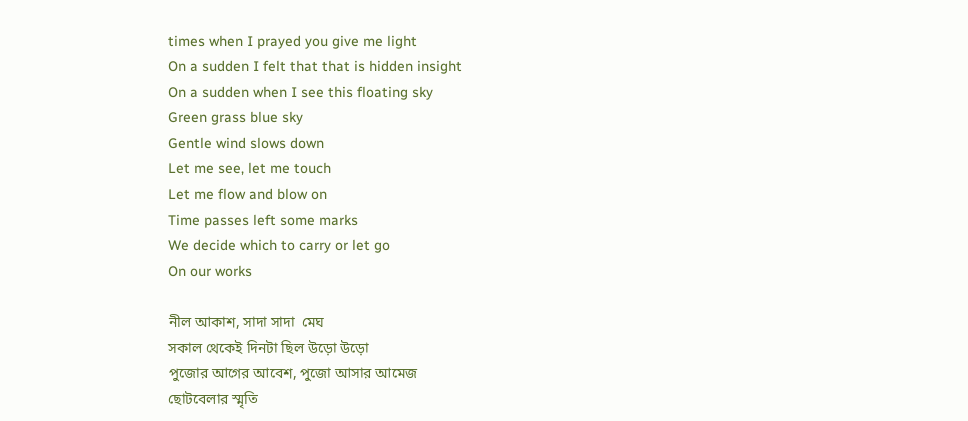times when I prayed you give me light
On a sudden I felt that that is hidden insight
On a sudden when I see this floating sky
Green grass blue sky
Gentle wind slows down
Let me see, let me touch
Let me flow and blow on
Time passes left some marks
We decide which to carry or let go
On our works

নীল আকাশ, সাদা সাদা  মেঘ
সকাল থেকেই দিনটা ছিল উড়ো উড়ো
পুজোর আগের আবেশ, পুজো আসার আমেজ
ছোটবেলার স্মৃতি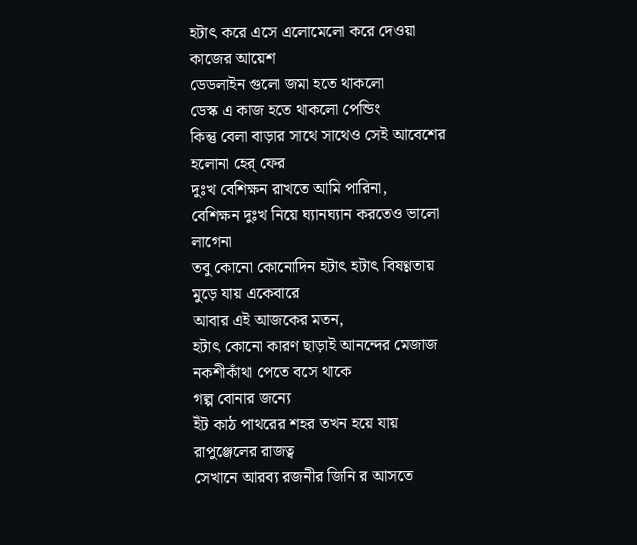হটাৎ করে এসে এলোমেলো করে দেওয়া কাজের আয়েশ
ডেডলাইন গুলো জমা হতে থাকলো
ডেস্ক এ কাজ হতে থাকলো পেন্ডিং
কিন্তু বেলা বাড়ার সাথে সাথেও সেই আবেশের হলোনা হের্ ফের
দুঃখ বেশিক্ষন রাখতে আমি পারিনা,
বেশিক্ষন দুঃখ নিয়ে ঘ্যানঘ্যান করতেও ভালো লাগেনা
তবু কোনো কোনোদিন হটাৎ হটাৎ বিষণ্ণতায় মুড়ে যায় একেবারে
আবার এই আজকের মতন,
হটাৎ কোনো কারণ ছাড়াই আনন্দের মেজাজ নকশীকাঁথা পেতে বসে থাকে
গল্প বোনার জন্যে
ইঁট কাঠ পাথরের শহর তখন হয়ে যায় রাপুঞ্জেলের রাজত্ব
সেখানে আরব্য রজনীর জিনি র আসতে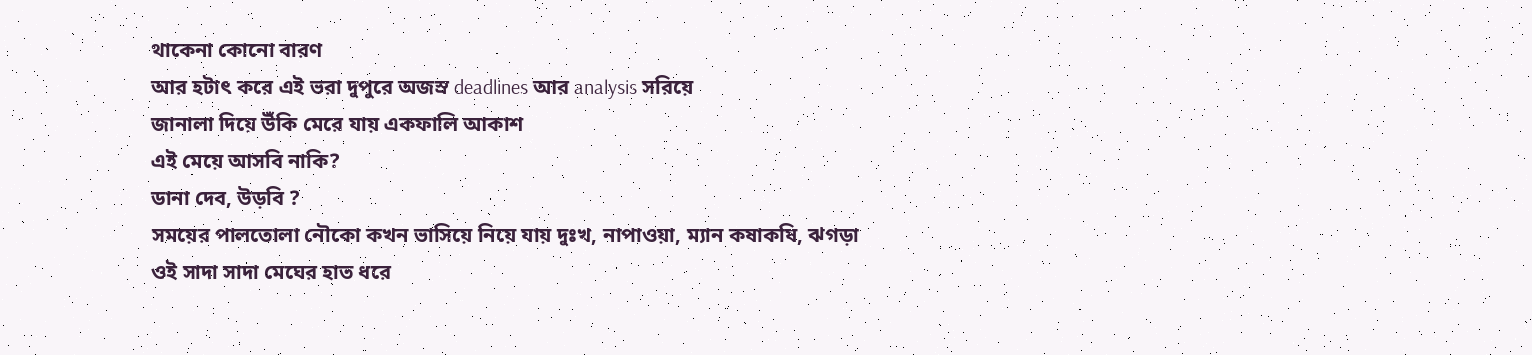থাকেনা কোনো বারণ
আর হটাৎ করে এই ভরা দুপুরে অজস্র deadlines আর analysis সরিয়ে
জানালা দিয়ে উঁকি মেরে যায় একফালি আকাশ
এই মেয়ে আসবি নাকি?
ডানা দেব, উড়বি ?
সময়ের পালতোলা নৌকো কখন ভাসিয়ে নিয়ে যায় দুঃখ, নাপাওয়া, ম্যান কষাকষি, ঝগড়া
ওই সাদা সাদা মেঘের হাত ধরে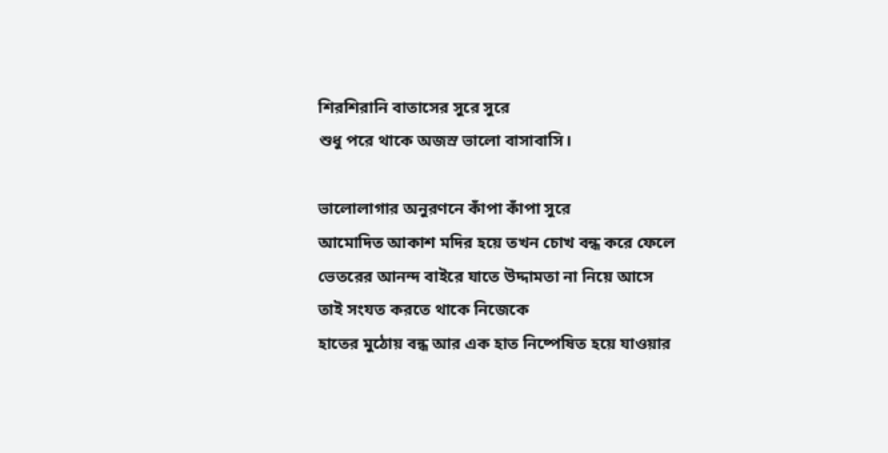শিরশিরানি বাতাসের সুরে সুরে
শুধু পরে থাকে অজস্র ভালো বাসাবাসি।

ভালোলাগার অনুরণনে কাঁপা কাঁপা সুরে
আমোদিত আকাশ মদির হয়ে তখন চোখ বন্ধ করে ফেলে
ভেতরের আনন্দ বাইরে যাতে উদ্দামতা না নিয়ে আসে
তাই সংযত করতে থাকে নিজেকে
হাতের মুঠোয় বন্ধ আর এক হাত নিষ্পেষিত হয়ে যাওয়ার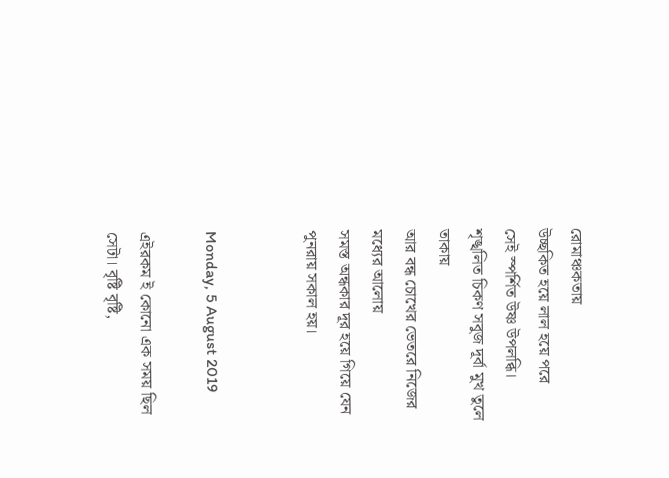রোমাঞ্চকতায়
উচ্ছকিত হয়ে লাল হয়ে পরে
সেই স্পর্শিত উষ্ণ উপলব্ধি।
শৃঙ্খলিত চিকণ সবুজ দূর্বা মুখ তুলে তাকায়
আর বন্ধ চোখের ভেতরে নিজের মধ্যের আলোয়
সমস্ত অন্ধকার দূর হয়ে গিয়ে যেন পুনরায় সকাল হয়।


Monday, 5 August 2019

এইরকম ই কোনো এক সময় ছিল সেটা। বৃষ্টি বৃষ্টি,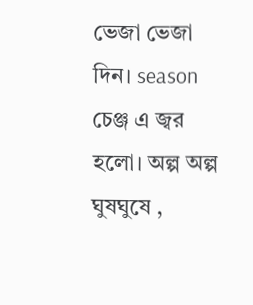ভেজা ভেজা দিন। season চেঞ্জ এ জ্বর হলো। অল্প অল্প ঘুষঘুষে ,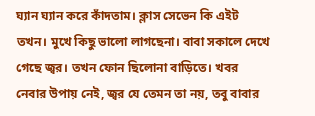ঘ্যান ঘ্যান করে কাঁদতাম। ক্লাস সেভেন কি এইট তখন। মুখে কিছু ভালো লাগছেনা। বাবা সকালে দেখে গেছে জ্বর। তখন ফোন ছিলোনা বাড়িতে। খবর নেবার উপায় নেই, জ্বর যে তেমন তা নয়, তবু বাবার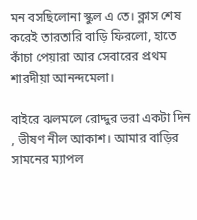মন বসছিলোনা স্কুল এ তে। ক্লাস শেষ করেই তারতারি বাড়ি ফিরলো, হাতে কাঁচা পেয়ারা আর সেবারের প্রথম শারদীয়া আনন্দমেলা।

বাইরে ঝলমলে রোদ্দুর ভরা একটা দিন , ভীষণ নীল আকাশ। আমার বাড়ির সামনের ম্যাপল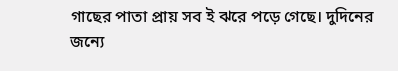গাছের পাতা প্রায় সব ই ঝরে পড়ে গেছে। দুদিনের জন্যে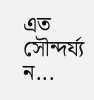এত সৌন্দর্য্য ন...